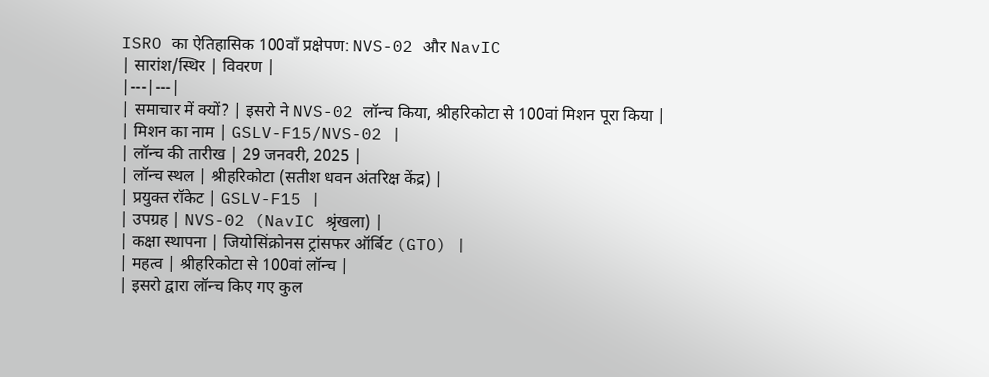ISRO का ऐतिहासिक 100वाँ प्रक्षेपण: NVS-02 और NavIC
| सारांश/स्थिर | विवरण |
|---|---|
| समाचार में क्यों? | इसरो ने NVS-02 लॉन्च किया, श्रीहरिकोटा से 100वां मिशन पूरा किया |
| मिशन का नाम | GSLV-F15/NVS-02 |
| लॉन्च की तारीख | 29 जनवरी, 2025 |
| लॉन्च स्थल | श्रीहरिकोटा (सतीश धवन अंतरिक्ष केंद्र) |
| प्रयुक्त रॉकेट | GSLV-F15 |
| उपग्रह | NVS-02 (NavIC श्रृंखला) |
| कक्षा स्थापना | जियोसिंक्रोनस ट्रांसफर ऑर्बिट (GTO) |
| महत्व | श्रीहरिकोटा से 100वां लॉन्च |
| इसरो द्वारा लॉन्च किए गए कुल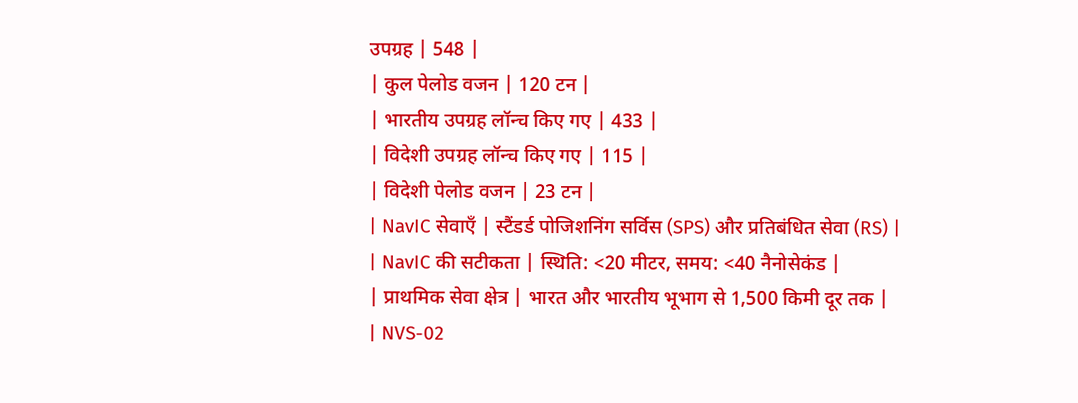उपग्रह | 548 |
| कुल पेलोड वजन | 120 टन |
| भारतीय उपग्रह लॉन्च किए गए | 433 |
| विदेशी उपग्रह लॉन्च किए गए | 115 |
| विदेशी पेलोड वजन | 23 टन |
| NavIC सेवाएँ | स्टैंडर्ड पोजिशनिंग सर्विस (SPS) और प्रतिबंधित सेवा (RS) |
| NavIC की सटीकता | स्थिति: <20 मीटर, समय: <40 नैनोसेकंड |
| प्राथमिक सेवा क्षेत्र | भारत और भारतीय भूभाग से 1,500 किमी दूर तक |
| NVS-02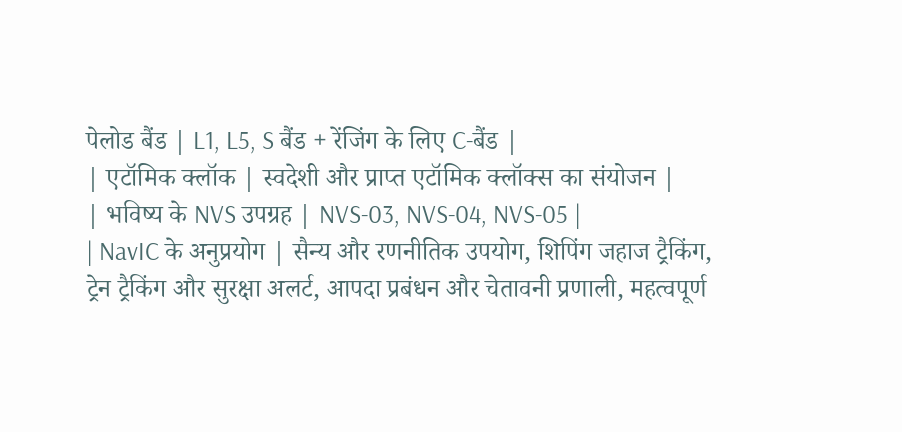पेलोड बैंड | L1, L5, S बैंड + रेंजिंग के लिए C-बैंड |
| एटॉमिक क्लॉक | स्वदेशी और प्राप्त एटॉमिक क्लॉक्स का संयोजन |
| भविष्य के NVS उपग्रह | NVS-03, NVS-04, NVS-05 |
| NavIC के अनुप्रयोग | सैन्य और रणनीतिक उपयोग, शिपिंग जहाज ट्रैकिंग, ट्रेन ट्रैकिंग और सुरक्षा अलर्ट, आपदा प्रबंधन और चेतावनी प्रणाली, महत्वपूर्ण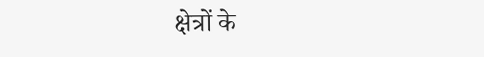क्षेत्रों के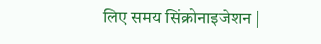लिए समय सिंक्रोनाइजेशन |